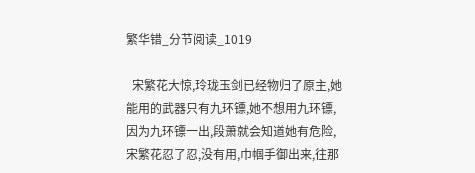繁华错_分节阅读_1019

  宋繁花大惊,玲珑玉剑已经物归了原主,她能用的武器只有九环镖,她不想用九环镖,因为九环镖一出,段萧就会知道她有危险,宋繁花忍了忍,没有用,巾帼手御出来,往那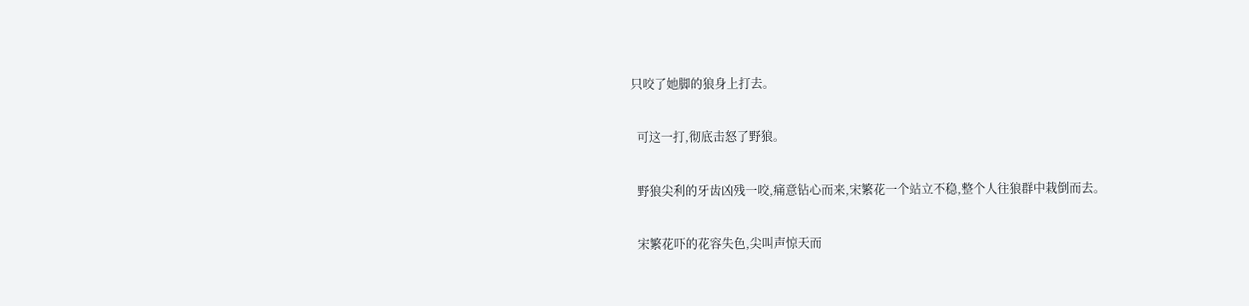只咬了她脚的狼身上打去。

  可这一打,彻底击怒了野狼。

  野狼尖利的牙齿凶残一咬,痛意钻心而来,宋繁花一个站立不稳,整个人往狼群中栽倒而去。

  宋繁花吓的花容失色,尖叫声惊天而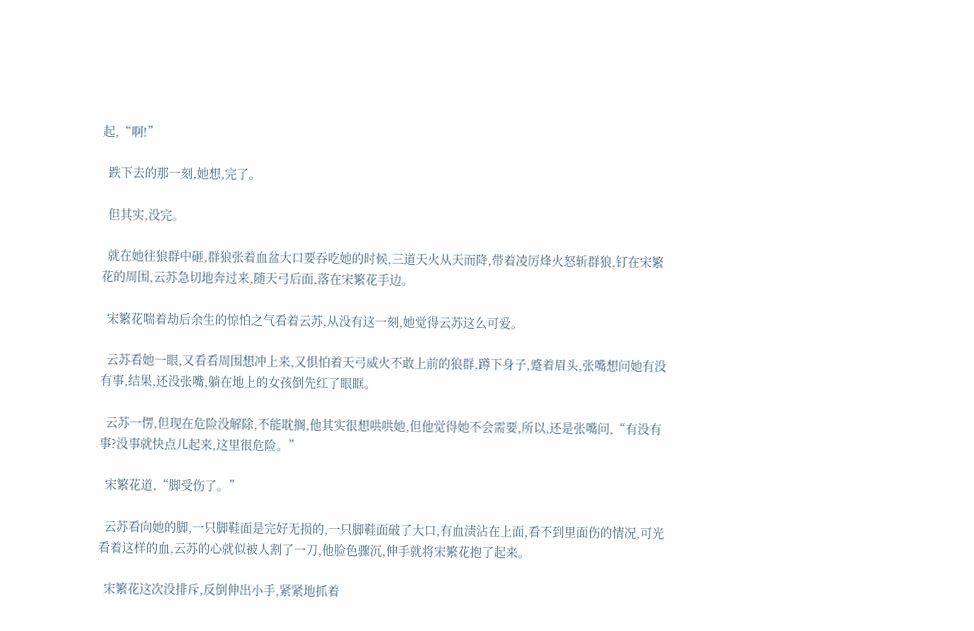起,“啊!”

  跌下去的那一刻,她想,完了。

  但其实,没完。

  就在她往狼群中砸,群狼张着血盆大口要吞吃她的时候,三道天火从天而降,带着凌厉烽火怒斩群狼,钉在宋繁花的周围,云苏急切地奔过来,随天弓后面,落在宋繁花手边。

  宋繁花喘着劫后余生的惊怕之气看着云苏,从没有这一刻,她觉得云苏这么可爱。

  云苏看她一眼,又看看周围想冲上来,又惧怕着天弓威火不敢上前的狼群,蹲下身子,蹙着眉头,张嘴想问她有没有事,结果,还没张嘴,躺在地上的女孩倒先红了眼眶。

  云苏一愣,但现在危险没解除,不能耽搁,他其实很想哄哄她,但他觉得她不会需要,所以,还是张嘴问,“有没有事?没事就快点儿起来,这里很危险。”

  宋繁花道,“脚受伤了。”

  云苏看向她的脚,一只脚鞋面是完好无损的,一只脚鞋面破了大口,有血渍沾在上面,看不到里面伤的情况,可光看着这样的血,云苏的心就似被人割了一刀,他脸色骤沉,伸手就将宋繁花抱了起来。

  宋繁花这次没排斥,反倒伸出小手,紧紧地抓着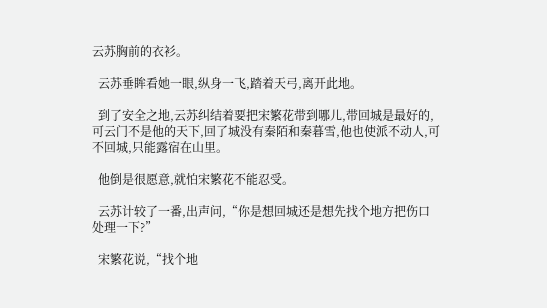云苏胸前的衣衫。

  云苏垂眸看她一眼,纵身一飞,踏着天弓,离开此地。

  到了安全之地,云苏纠结着要把宋繁花带到哪儿,带回城是最好的,可云门不是他的天下,回了城没有秦陌和秦暮雪,他也使派不动人,可不回城,只能露宿在山里。

  他倒是很愿意,就怕宋繁花不能忍受。

  云苏计较了一番,出声问,“你是想回城还是想先找个地方把伤口处理一下?”

  宋繁花说,“找个地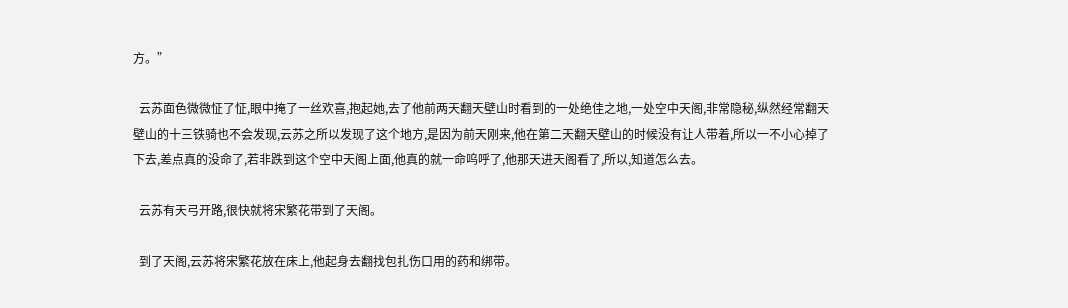方。”

  云苏面色微微怔了怔,眼中掩了一丝欢喜,抱起她,去了他前两天翻天壁山时看到的一处绝佳之地,一处空中天阁,非常隐秘,纵然经常翻天壁山的十三铁骑也不会发现,云苏之所以发现了这个地方,是因为前天刚来,他在第二天翻天壁山的时候没有让人带着,所以一不小心掉了下去,差点真的没命了,若非跌到这个空中天阁上面,他真的就一命呜呼了,他那天进天阁看了,所以,知道怎么去。

  云苏有天弓开路,很快就将宋繁花带到了天阁。

  到了天阁,云苏将宋繁花放在床上,他起身去翻找包扎伤口用的药和绑带。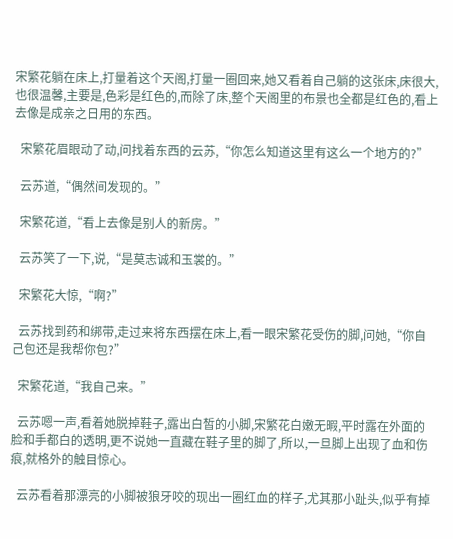宋繁花躺在床上,打量着这个天阁,打量一圈回来,她又看着自己躺的这张床,床很大,也很温馨,主要是,色彩是红色的,而除了床,整个天阁里的布景也全都是红色的,看上去像是成亲之日用的东西。

  宋繁花眉眼动了动,问找着东西的云苏,“你怎么知道这里有这么一个地方的?”

  云苏道,“偶然间发现的。”

  宋繁花道,“看上去像是别人的新房。”

  云苏笑了一下,说,“是莫志诚和玉裳的。”

  宋繁花大惊,“啊?”

  云苏找到药和绑带,走过来将东西摆在床上,看一眼宋繁花受伤的脚,问她,“你自己包还是我帮你包?”

  宋繁花道,“我自己来。”

  云苏嗯一声,看着她脱掉鞋子,露出白皙的小脚,宋繁花白嫩无暇,平时露在外面的脸和手都白的透明,更不说她一直藏在鞋子里的脚了,所以,一旦脚上出现了血和伤痕,就格外的触目惊心。

  云苏看着那漂亮的小脚被狼牙咬的现出一圈红血的样子,尤其那小趾头,似乎有掉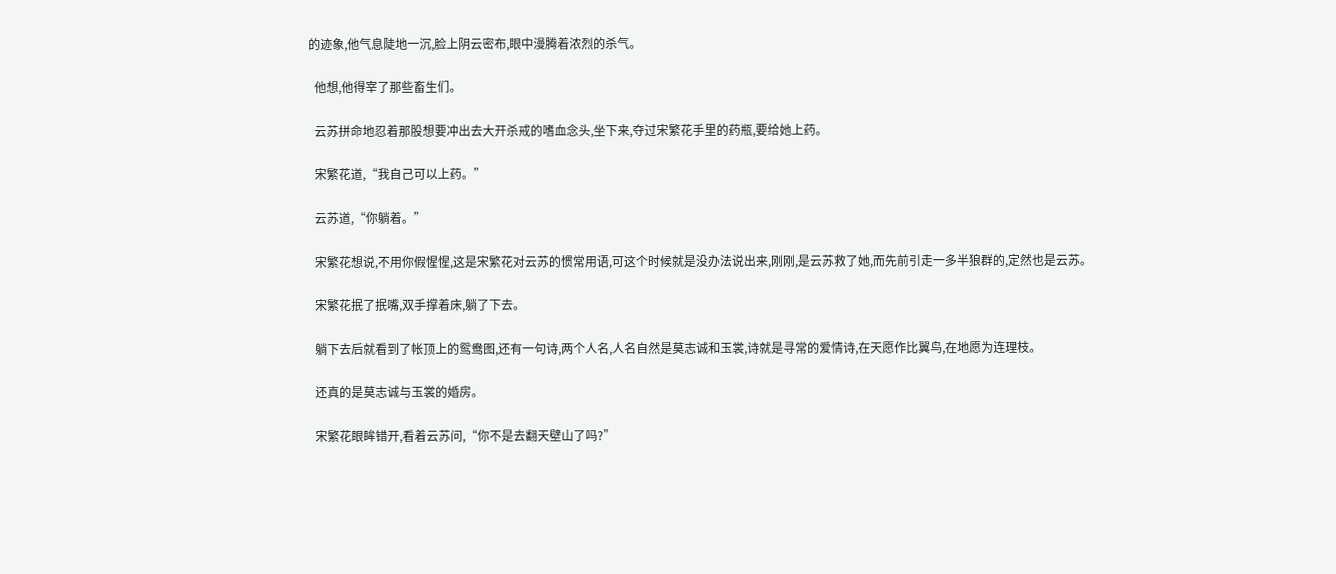的迹象,他气息陡地一沉,脸上阴云密布,眼中漫腾着浓烈的杀气。

  他想,他得宰了那些畜生们。

  云苏拼命地忍着那股想要冲出去大开杀戒的嗜血念头,坐下来,夺过宋繁花手里的药瓶,要给她上药。

  宋繁花道,“我自己可以上药。”

  云苏道,“你躺着。”

  宋繁花想说,不用你假惺惺,这是宋繁花对云苏的惯常用语,可这个时候就是没办法说出来,刚刚,是云苏救了她,而先前引走一多半狼群的,定然也是云苏。

  宋繁花抿了抿嘴,双手撑着床,躺了下去。

  躺下去后就看到了帐顶上的鸳鸯图,还有一句诗,两个人名,人名自然是莫志诚和玉裳,诗就是寻常的爱情诗,在天愿作比翼鸟,在地愿为连理枝。

  还真的是莫志诚与玉裳的婚房。

  宋繁花眼眸错开,看着云苏问,“你不是去翻天壁山了吗?”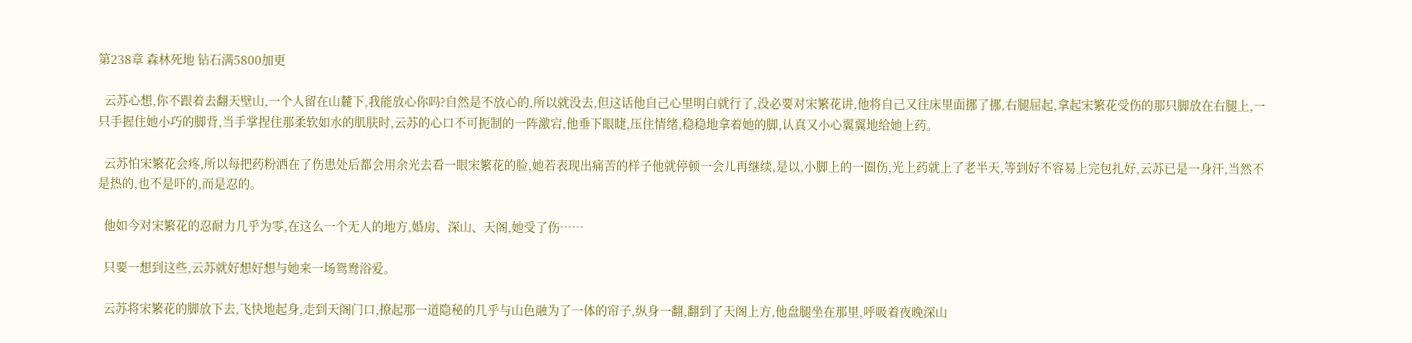第238章 森林死地 钻石满5800加更

  云苏心想,你不跟着去翻天壁山,一个人留在山麓下,我能放心你吗?自然是不放心的,所以就没去,但这话他自己心里明白就行了,没必要对宋繁花讲,他将自己又往床里面挪了挪,右腿屈起,拿起宋繁花受伤的那只脚放在右腿上,一只手握住她小巧的脚背,当手掌捏住那柔软如水的肌肤时,云苏的心口不可扼制的一阵激宕,他垂下眼睫,压住情绪,稳稳地拿着她的脚,认真又小心翼翼地给她上药。

  云苏怕宋繁花会疼,所以每把药粉洒在了伤患处后都会用余光去看一眼宋繁花的脸,她若表现出痛苦的样子他就停顿一会儿再继续,是以,小脚上的一圈伤,光上药就上了老半天,等到好不容易上完包扎好,云苏已是一身汗,当然不是热的,也不是吓的,而是忍的。

  他如今对宋繁花的忍耐力几乎为零,在这么一个无人的地方,婚房、深山、天阁,她受了伤……

  只要一想到这些,云苏就好想好想与她来一场鸳鸯浴爱。

  云苏将宋繁花的脚放下去,飞快地起身,走到天阁门口,撩起那一道隐秘的几乎与山色融为了一体的帘子,纵身一翻,翻到了天阁上方,他盘腿坐在那里,呼吸着夜晚深山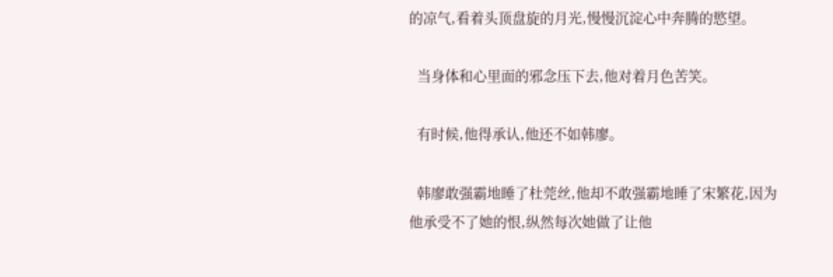的凉气,看着头顶盘旋的月光,慢慢沉淀心中奔腾的慾望。

  当身体和心里面的邪念压下去,他对着月色苦笑。

  有时候,他得承认,他还不如韩廖。

  韩廖敢强霸地睡了杜莞丝,他却不敢强霸地睡了宋繁花,因为他承受不了她的恨,纵然每次她做了让他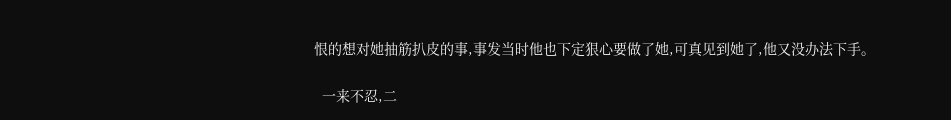恨的想对她抽筋扒皮的事,事发当时他也下定狠心要做了她,可真见到她了,他又没办法下手。

  一来不忍,二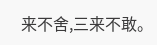来不舍,三来不敢。